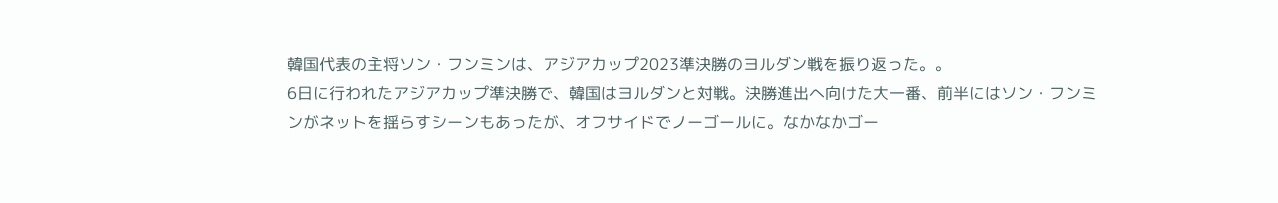韓国代表の主将ソン・フンミンは、アジアカップ2023準決勝のヨルダン戦を振り返った。。
6日に行われたアジアカップ準決勝で、韓国はヨルダンと対戦。決勝進出へ向けた大一番、前半にはソン・フンミンがネットを揺らすシーンもあったが、オフサイドでノーゴールに。なかなかゴー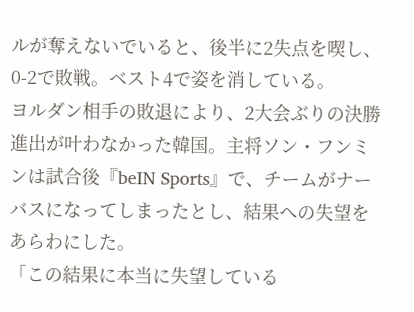ルが奪えないでいると、後半に2失点を喫し、0-2で敗戦。ベスト4で姿を消している。
ヨルダン相手の敗退により、2大会ぶりの決勝進出が叶わなかった韓国。主将ソン・フンミンは試合後『beIN Sports』で、チームがナーバスになってしまったとし、結果への失望をあらわにした。
「この結果に本当に失望している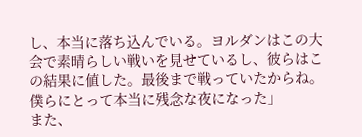し、本当に落ち込んでいる。ヨルダンはこの大会で素晴らしい戦いを見せているし、彼らはこの結果に値した。最後まで戦っていたからね。僕らにとって本当に残念な夜になった」
また、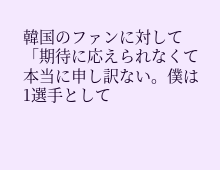韓国のファンに対して「期待に応えられなくて本当に申し訳ない。僕は1選手として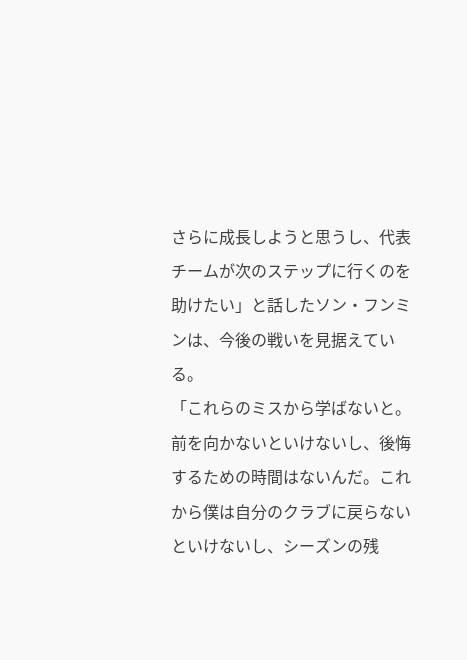さらに成長しようと思うし、代表チームが次のステップに行くのを助けたい」と話したソン・フンミンは、今後の戦いを見据えている。
「これらのミスから学ばないと。前を向かないといけないし、後悔するための時間はないんだ。これから僕は自分のクラブに戻らないといけないし、シーズンの残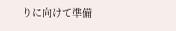りに向けて準備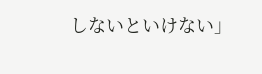しないといけない」